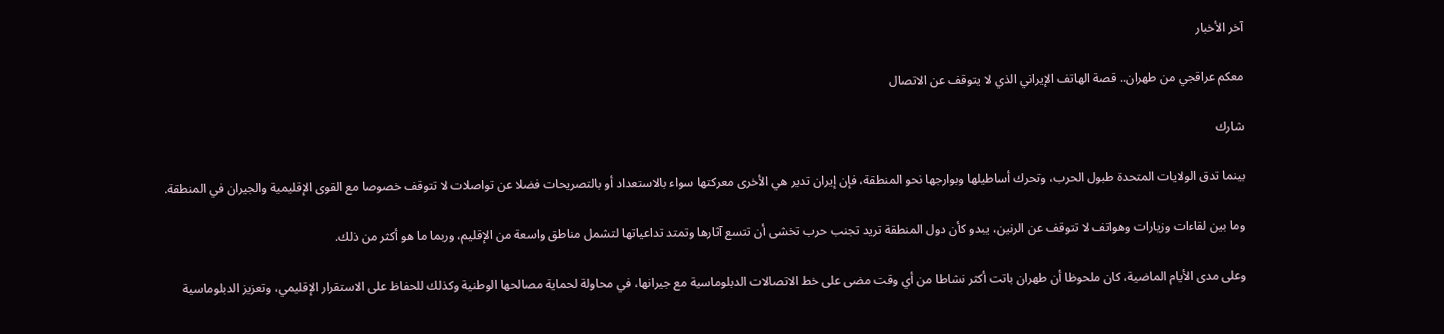آخر الأخبار

معكم عراقجي من طهران.. قصة الهاتف الإيراني الذي لا يتوقف عن الاتصال

شارك

بينما تدق الولايات المتحدة طبول الحرب، وتحرك أساطيلها وبوارجها نحو المنطقة، فإن إيران تدير هي الأخرى معركتها سواء بالاستعداد أو بالتصريحات فضلا عن تواصلات لا تتوقف خصوصا مع القوى الإقليمية والجيران في المنطقة.

وما بين لقاءات وزيارات وهواتف لا تتوقف عن الرنين، يبدو كأن دول المنطقة تريد تجنب حرب تخشى أن تتسع آثارها وتمتد تداعياتها لتشمل مناطق واسعة من الإقليم، وربما ما هو أكثر من ذلك.

وعلى مدى الأيام الماضية، كان ملحوظا أن طهران باتت أكثر نشاطا من أي وقت مضى على خط الاتصالات الدبلوماسية مع جيرانها، في محاولة لحماية مصالحها الوطنية وكذلك للحفاظ على الاستقرار الإقليمي، وتعزيز الدبلوماسية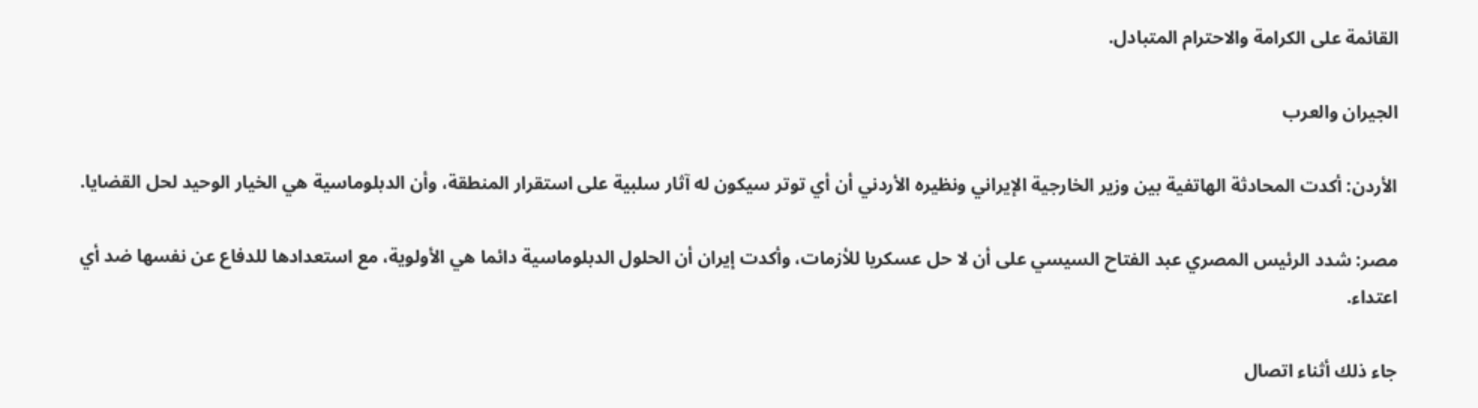القائمة على الكرامة والاحترام المتبادل.

الجيران والعرب

الأردن: أكدت المحادثة الهاتفية بين وزير الخارجية الإيراني ونظيره الأردني أن أي توتر سيكون له آثار سلبية على استقرار المنطقة، وأن الدبلوماسية هي الخيار الوحيد لحل القضايا.

مصر: شدد الرئيس المصري عبد الفتاح السيسي على أن لا حل عسكريا للأزمات، وأكدت إيران أن الحلول الدبلوماسية دائما هي الأولوية، مع استعدادها للدفاع عن نفسها ضد أي اعتداء.

جاء ذلك أثناء اتصال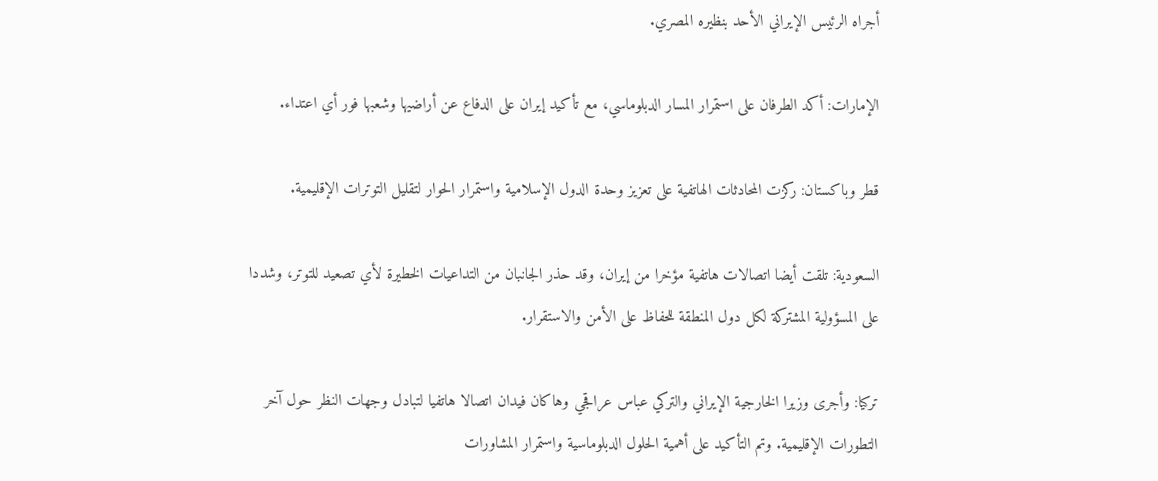أجراه الرئيس الإيراني الأحد بنظيره المصري.

الإمارات: أكد الطرفان على استمرار المسار الدبلوماسي، مع تأكيد إيران على الدفاع عن أراضيها وشعبها فور أي اعتداء.

قطر وباكستان: ركزت المحادثات الهاتفية على تعزيز وحدة الدول الإسلامية واستمرار الحوار لتقليل التوترات الإقليمية.

السعودية: تلقت أيضا اتصالات هاتفية مؤخرا من إيران، وقد حذر الجانبان من التداعيات الخطيرة لأي تصعيد للتوتر، وشددا على المسؤولية المشتركة لكل دول المنطقة للحفاظ على الأمن والاستقرار.

تركيا: وأجرى وزيرا الخارجية الإيراني والتركي عباس عراقجي وهاكان فيدان اتصالا هاتفيا لتبادل وجهات النظر حول آخر التطورات الإقليمية. وتم التأكيد على أهمية الحلول الدبلوماسية واستمرار المشاورات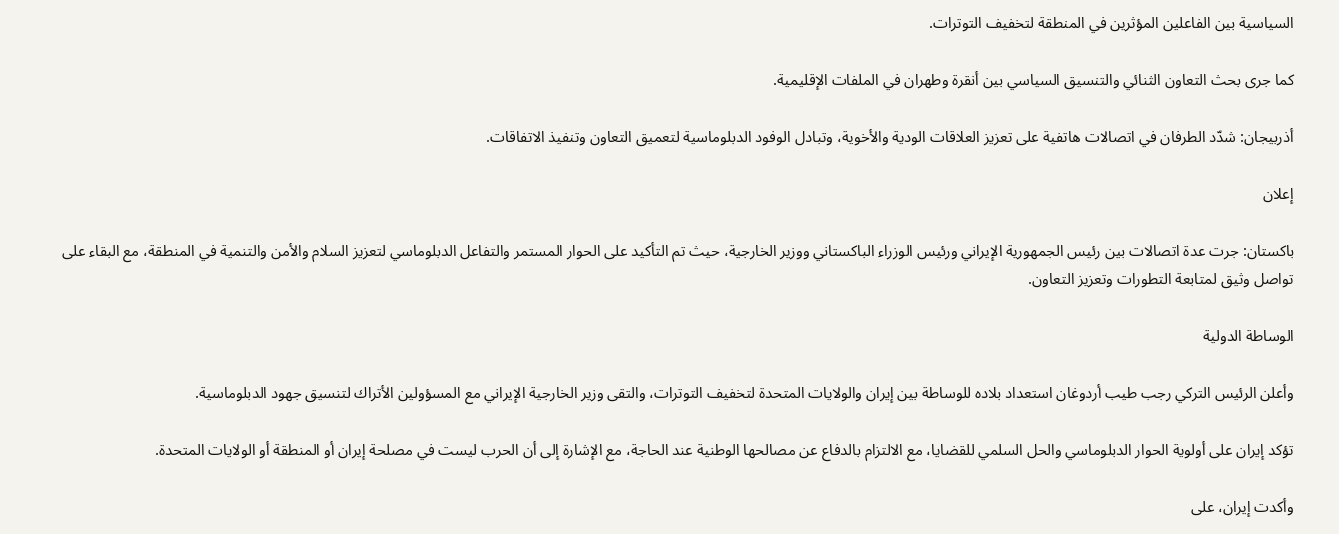السياسية بين الفاعلين المؤثرين في المنطقة لتخفيف التوترات.

كما جرى بحث التعاون الثنائي والتنسيق السياسي بين أنقرة وطهران في الملفات الإقليمية.

أذربيجان: شدّد الطرفان في اتصالات هاتفية على تعزيز العلاقات الودية والأخوية، وتبادل الوفود الدبلوماسية لتعميق التعاون وتنفيذ الاتفاقات.

إعلان

باكستان: جرت عدة اتصالات بين رئيس الجمهورية الإيراني ورئيس الوزراء الباكستاني ووزير الخارجية، حيث تم التأكيد على الحوار المستمر والتفاعل الدبلوماسي لتعزيز السلام والأمن والتنمية في المنطقة، مع البقاء على تواصل وثيق لمتابعة التطورات وتعزيز التعاون.

الوساطة الدولية

وأعلن الرئيس التركي رجب طيب أردوغان استعداد بلاده للوساطة بين إيران والولايات المتحدة لتخفيف التوترات، والتقى وزير الخارجية الإيراني مع المسؤولين الأتراك لتنسيق جهود الدبلوماسية.

تؤكد إيران على أولوية الحوار الدبلوماسي والحل السلمي للقضايا، مع الالتزام بالدفاع عن مصالحها الوطنية عند الحاجة، مع الإشارة إلى أن الحرب ليست في مصلحة إيران أو المنطقة أو الولايات المتحدة.

وأكدت إيران، على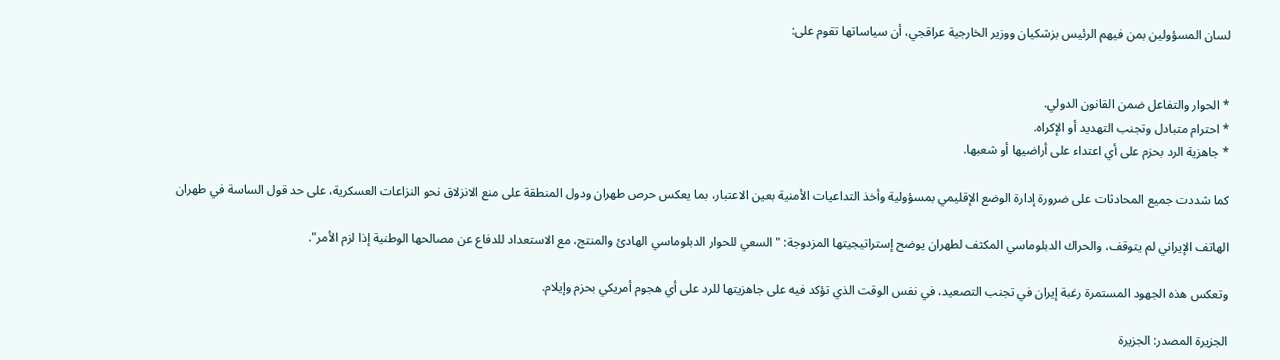لسان المسؤولين بمن فيهم الرئيس بزشكيان ووزير الخارجية عراقجي، أن سياساتها تقوم على:


* الحوار والتفاعل ضمن القانون الدولي.
* احترام متبادل وتجنب التهديد أو الإكراه.
* جاهزية الرد بحزم على أي اعتداء على أراضيها أو شعبها.

كما شددت جميع المحادثات على ضرورة إدارة الوضع الإقليمي بمسؤولية وأخذ التداعيات الأمنية بعين الاعتبار، بما يعكس حرص طهران ودول المنطقة على منع الانزلاق نحو النزاعات العسكرية، على حد قول الساسة في طهران

الهاتف الإيراني لم يتوقف، والحراك الدبلوماسي المكثف لطهران يوضح إستراتيجيتها المزدوجة: "السعي للحوار الدبلوماسي الهادئ والمنتج، مع الاستعداد للدفاع عن مصالحها الوطنية إذا لزم الأمر".

وتعكس هذه الجهود المستمرة رغبة إيران في تجنب التصعيد، في نفس الوقت الذي تؤكد فيه على جاهزيتها للرد على أي هجوم أمريكي بحزم وإيلام.

الجزيرة المصدر: الجزيرة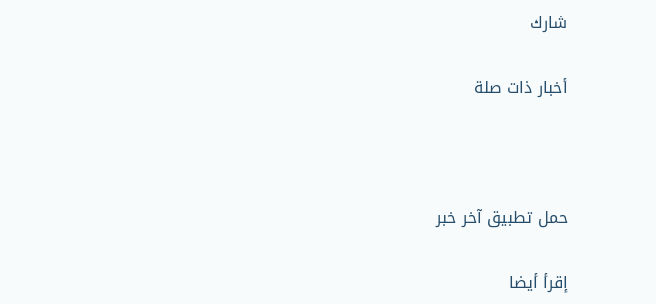شارك

أخبار ذات صلة



حمل تطبيق آخر خبر

إقرأ أيضا